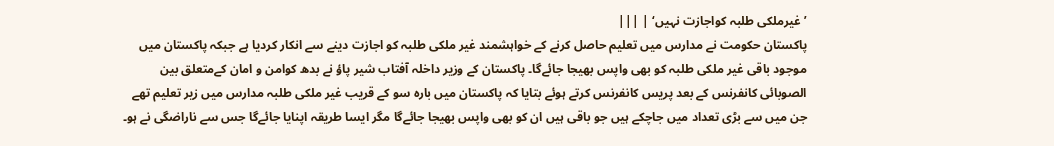’غیرملکی طلبہ کواجازت نہیں‘ | |||
پاکستان حکومت نے مدارس میں تعلیم حاصل کرنے کے خواہشمند غیر ملکی طلبہ کو اجازت دینے سے انکار کردیا ہے جبکہ پاکستان میں موجود باقی غیر ملکی طلبہ کو بھی واپس بھیجا جائےگا۔ پاکستان کے وزیر داخلہ آفتاب شیر پاؤ نے بدھ کوامن و امان کےمتعلق بین الصوبائی کانفرنس کے بعد پریس کانفرنس کرتے ہوئے بتایا کہ پاکستان میں بارہ سو کے قریب غیر ملکی طلبہ مدارس میں زیر تعلیم تھے جن میں سے بڑی تعداد میں جاچکے ہیں جو باقی ہیں ان کو بھی واپس بھیجا جائےگا مگر ایسا طریقہ اپنایا جائےگا جس سے ناراضگی نے ہو۔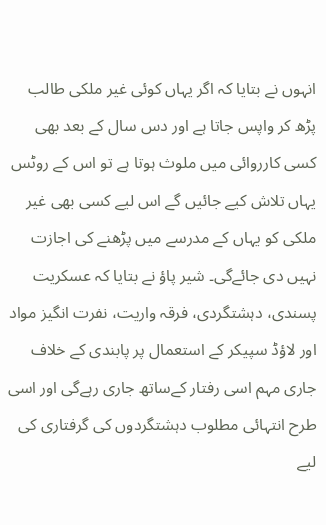انہوں نے بتایا کہ اگر یہاں کوئی غیر ملکی طالب پڑھ کر واپس جاتا ہے اور دس سال کے بعد بھی کسی کارروائی میں ملوث ہوتا ہے تو اس کے روٹس یہاں تلاش کیے جائیں گے اس لیے کسی بھی غیر ملکی کو یہاں کے مدرسے میں پڑھنے کی اجازت نہیں دی جائےگی۔ شیر پاؤ نے بتایا کہ عسکریت پسندی، دہشتگردی، فرقہ واریت، نفرت انگیز مواد اور لاؤڈ سپیکر کے استعمال پر پابندی کے خلاف جاری مہم اسی رفتار کےساتھ جاری رہےگی اور اسی طرح انتہائی مطلوب دہشتگردوں کی گرفتاری کی لیے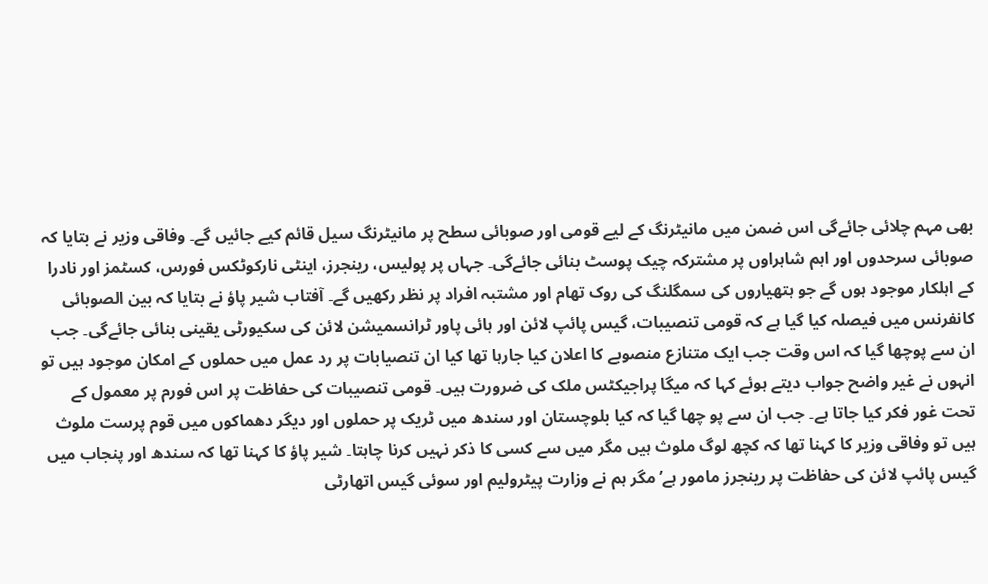بھی مہم چلائی جائےگی اس ضمن میں مانیٹرنگ کے لیے قومی اور صوبائی سطح پر مانیٹرنگ سیل قائم کیے جائیں گے۔ وفاقی وزیر نے بتایا کہ صوبائی سرحدوں اور اہم شاہراوں پر مشترکہ چیک پوسٹ بنائی جائےگی۔ جہاں پر پولیس، رینجرز، اینٹی نارکوٹکس فورس، کسٹمز اور نادرا کے اہلکار موجود ہوں گے جو ہتھیاروں کی سمگلنگ کی روک تھام اور مشتبہ افراد پر نظر رکھیں گے۔ آفتاب شیر پاؤ نے بتایا کہ بین الصوبائی کانفرنس میں فیصلہ کیا گیا ہے کہ قومی تنصیبات، گیس پائپ لائن اور ہائی پاور ٹرانسمیشن لائن کی سکیورٹی یقینی بنائی جائےگی۔ جب ان سے پوچھا گیا کہ اس وقت جب ایک متنازع منصوبے کا اعلان کیا جارہا تھا کیا ان تنصیابات پر رد عمل میں حملوں کے امکان موجود ہیں تو انہوں نے غیر واضح جواب دیتے ہوئے کہا کہ میگا پراجیکٹس ملک کی ضرورت ہیں۔ قومی تنصیبات کی حفاظت پر اس فورم پر معمول کے تحت غور فکر کیا جاتا ہے۔ جب ان سے پو چھا گیا کہ کیا بلوچستان اور سندھ میں ٹریک پر حملوں اور دیگر دھماکوں میں قوم پرست ملوث ہیں تو وفاقی وزیر کا کہنا تھا کہ کچھ لوگ ملوث ہیں مگر میں سے کسی کا ذکر نہیں کرنا چاہتا۔ شیر پاؤ کا کہنا تھا کہ سندھ اور پنجاب میں گیس پائپ لائن کی حفاظت پر رینجرز مامور ہے’مگر ہم نے وزارت پیٹرولیم اور سوئی گیس اتھارٹی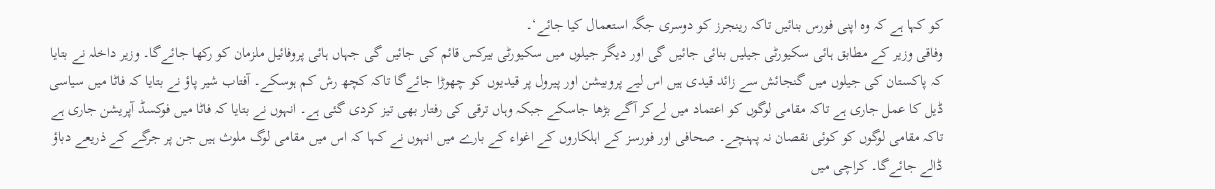کو کہا ہے کہ وہ اپنی فورس بنائیں تاکہ رینجرز کو دوسری جگہ استعمال کیا جائے‘۔
وفاقی وزیر کے مطابق ہائی سکیورٹی جیلیں بنائی جائیں گی اور دیگر جیلوں میں سکیورٹی بیرکس قائم کی جائیں گی جہاں ہائی پروفائیل ملزمان کو رکھا جائےگا۔ وزیر داخلہ نے بتایا کہ پاکستان کی جیلوں میں گنجائش سے زائد قیدی ہیں اس لیے پروبیشن اور پیرول پر قیدیوں کو چھوڑا جائےگا تاکہ کچھ رش کم ہوسکے۔ آفتاب شیر پاؤ نے بتایا کہ فاٹا میں سیاسی ڈیل کا عمل جاری ہے تاکہ مقامی لوگوں کو اعتماد میں لےکر آگے بڑھا جاسکے جبکہ وہاں ترقی کی رفتار بھی تیز کردی گئی ہے۔ انہوں نے بتایا کہ فاٹا میں فوکسڈ آپریشن جاری ہے تاکہ مقامی لوگوں کو کوئی نقصان نہ پہنچے۔ صحافی اور فورسز کے اہلکاروں کے اغواء کے بارے میں انہوں نے کہا کہ اس میں مقامی لوگ ملوث ہیں جن پر جرگے کے ذریعے دباؤ ڈالے جائےگا۔ کراچی میں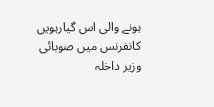ہونے والی اس گیارہویں کانفرنس میں صوبائی وزیر داخلہ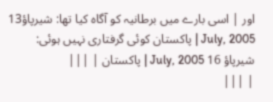اور | اسی بارے میں برطانیہ کو آگاہ کیا تھا: شیرپاؤ13 July, 2005 | پاکستان کوئی گرفتاری نہیں ہوئی: شیرپاؤ 16 July, 2005 | پاکستان | |||
| |||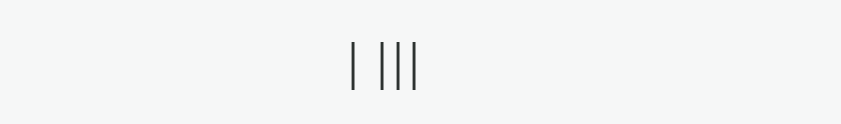| |||